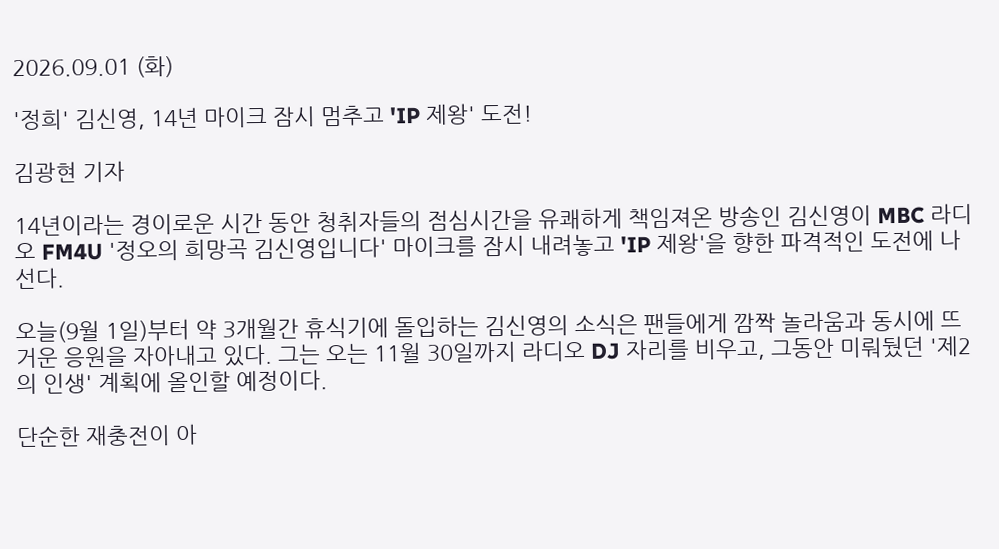2026.09.01 (화)

'정희' 김신영, 14년 마이크 잠시 멈추고 'IP 제왕' 도전!

김광현 기자

14년이라는 경이로운 시간 동안 청취자들의 점심시간을 유쾌하게 책임져온 방송인 김신영이 MBC 라디오 FM4U '정오의 희망곡 김신영입니다' 마이크를 잠시 내려놓고 'IP 제왕'을 향한 파격적인 도전에 나선다.

오늘(9월 1일)부터 약 3개월간 휴식기에 돌입하는 김신영의 소식은 팬들에게 깜짝 놀라움과 동시에 뜨거운 응원을 자아내고 있다. 그는 오는 11월 30일까지 라디오 DJ 자리를 비우고, 그동안 미뤄뒀던 '제2의 인생' 계획에 올인할 예정이다.

단순한 재충전이 아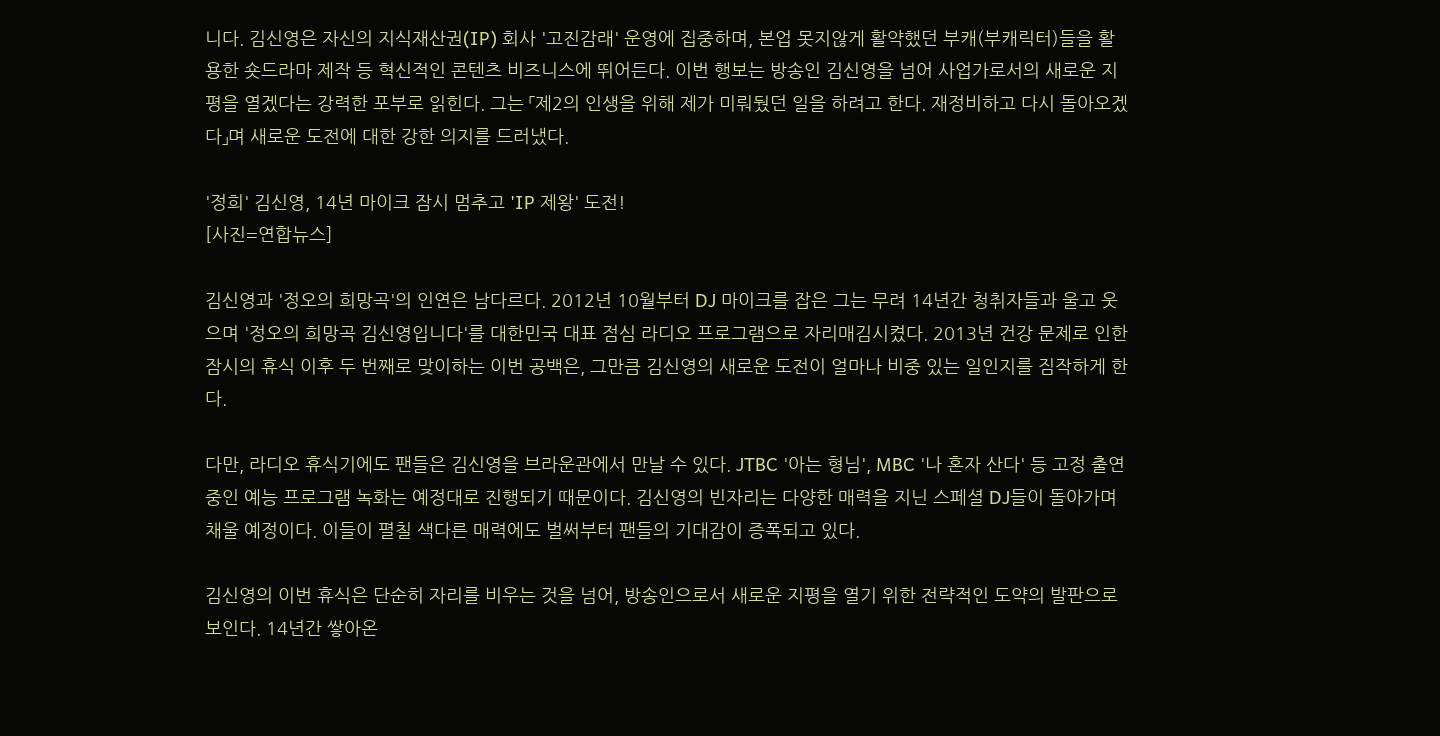니다. 김신영은 자신의 지식재산권(IP) 회사 '고진감래' 운영에 집중하며, 본업 못지않게 활약했던 부캐(부캐릭터)들을 활용한 숏드라마 제작 등 혁신적인 콘텐츠 비즈니스에 뛰어든다. 이번 행보는 방송인 김신영을 넘어 사업가로서의 새로운 지평을 열겠다는 강력한 포부로 읽힌다. 그는 「제2의 인생을 위해 제가 미뤄뒀던 일을 하려고 한다. 재정비하고 다시 돌아오겠다」며 새로운 도전에 대한 강한 의지를 드러냈다.

'정희' 김신영, 14년 마이크 잠시 멈추고 'IP 제왕' 도전!
[사진=연합뉴스]

김신영과 '정오의 희망곡'의 인연은 남다르다. 2012년 10월부터 DJ 마이크를 잡은 그는 무려 14년간 청취자들과 울고 웃으며 '정오의 희망곡 김신영입니다'를 대한민국 대표 점심 라디오 프로그램으로 자리매김시켰다. 2013년 건강 문제로 인한 잠시의 휴식 이후 두 번째로 맞이하는 이번 공백은, 그만큼 김신영의 새로운 도전이 얼마나 비중 있는 일인지를 짐작하게 한다.

다만, 라디오 휴식기에도 팬들은 김신영을 브라운관에서 만날 수 있다. JTBC '아는 형님', MBC '나 혼자 산다' 등 고정 출연 중인 예능 프로그램 녹화는 예정대로 진행되기 때문이다. 김신영의 빈자리는 다양한 매력을 지닌 스페셜 DJ들이 돌아가며 채울 예정이다. 이들이 펼칠 색다른 매력에도 벌써부터 팬들의 기대감이 증폭되고 있다.

김신영의 이번 휴식은 단순히 자리를 비우는 것을 넘어, 방송인으로서 새로운 지평을 열기 위한 전략적인 도약의 발판으로 보인다. 14년간 쌓아온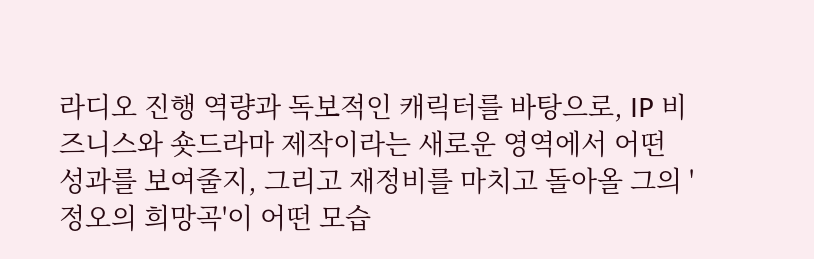라디오 진행 역량과 독보적인 캐릭터를 바탕으로, IP 비즈니스와 숏드라마 제작이라는 새로운 영역에서 어떤 성과를 보여줄지, 그리고 재정비를 마치고 돌아올 그의 '정오의 희망곡'이 어떤 모습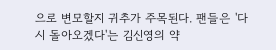으로 변모할지 귀추가 주목된다. 팬들은 '다시 돌아오겠다'는 김신영의 약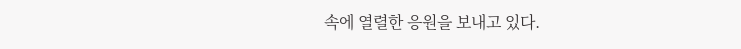속에 열렬한 응원을 보내고 있다.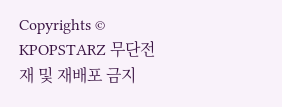Copyrights © KPOPSTARZ 무단전재 및 재배포 금지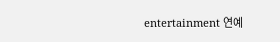entertainment 연예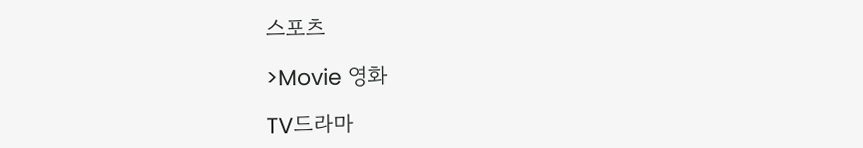스포츠

>Movie 영화

TV드라마